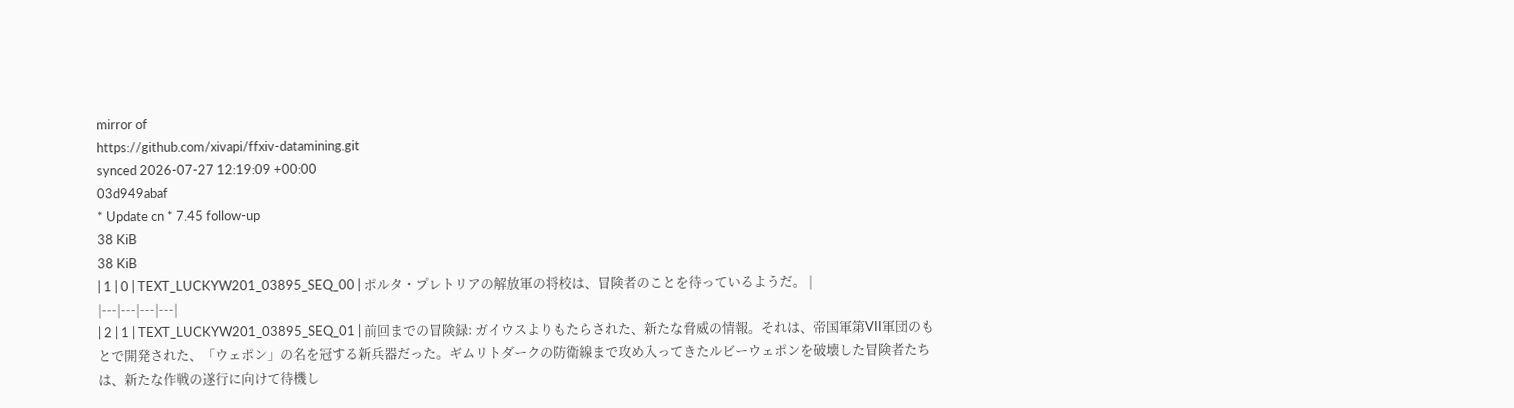mirror of
https://github.com/xivapi/ffxiv-datamining.git
synced 2026-07-27 12:19:09 +00:00
03d949abaf
* Update cn * 7.45 follow-up
38 KiB
38 KiB
| 1 | 0 | TEXT_LUCKYW201_03895_SEQ_00 | ポルタ・プレトリアの解放軍の将校は、冒険者のことを待っているようだ。 |
|---|---|---|---|
| 2 | 1 | TEXT_LUCKYW201_03895_SEQ_01 | 前回までの冒険録: ガイウスよりもたらされた、新たな脅威の情報。それは、帝国軍第VII軍団のもとで開発された、「ウェポン」の名を冠する新兵器だった。ギムリトダークの防衛線まで攻め入ってきたルビーウェポンを破壊した冒険者たちは、新たな作戦の遂行に向けて待機し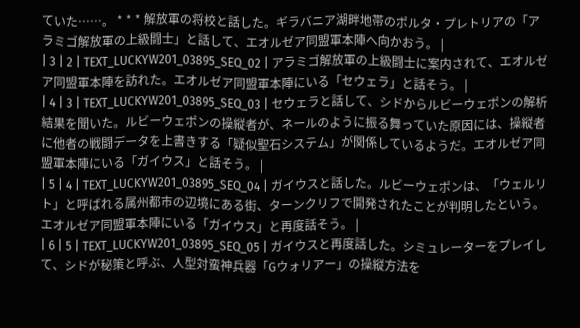ていた……。 * * * 解放軍の将校と話した。ギラバニア湖畔地帯のポルタ・プレトリアの「アラミゴ解放軍の上級闘士」と話して、エオルゼア同盟軍本陣へ向かおう。 |
| 3 | 2 | TEXT_LUCKYW201_03895_SEQ_02 | アラミゴ解放軍の上級闘士に案内されて、エオルゼア同盟軍本陣を訪れた。エオルゼア同盟軍本陣にいる「セウェラ」と話そう。 |
| 4 | 3 | TEXT_LUCKYW201_03895_SEQ_03 | セウェラと話して、シドからルビーウェポンの解析結果を聞いた。ルビーウェポンの操縦者が、ネールのように振る舞っていた原因には、操縦者に他者の戦闘データを上書きする「疑似聖石システム」が関係しているようだ。エオルゼア同盟軍本陣にいる「ガイウス」と話そう。 |
| 5 | 4 | TEXT_LUCKYW201_03895_SEQ_04 | ガイウスと話した。ルビーウェポンは、「ウェルリト」と呼ばれる属州都市の辺境にある街、ターンクリフで開発されたことが判明したという。エオルゼア同盟軍本陣にいる「ガイウス」と再度話そう。 |
| 6 | 5 | TEXT_LUCKYW201_03895_SEQ_05 | ガイウスと再度話した。シミュレーターをプレイして、シドが秘策と呼ぶ、人型対蛮神兵器「Gウォリアー」の操縦方法を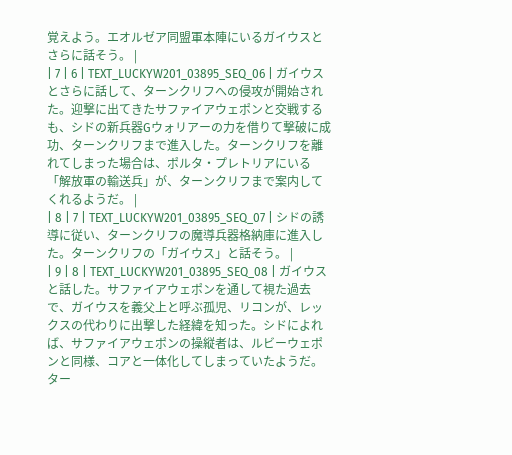覚えよう。エオルゼア同盟軍本陣にいるガイウスとさらに話そう。 |
| 7 | 6 | TEXT_LUCKYW201_03895_SEQ_06 | ガイウスとさらに話して、ターンクリフへの侵攻が開始された。迎撃に出てきたサファイアウェポンと交戦するも、シドの新兵器Gウォリアーの力を借りて撃破に成功、ターンクリフまで進入した。ターンクリフを離れてしまった場合は、ポルタ・プレトリアにいる「解放軍の輸送兵」が、ターンクリフまで案内してくれるようだ。 |
| 8 | 7 | TEXT_LUCKYW201_03895_SEQ_07 | シドの誘導に従い、ターンクリフの魔導兵器格納庫に進入した。ターンクリフの「ガイウス」と話そう。 |
| 9 | 8 | TEXT_LUCKYW201_03895_SEQ_08 | ガイウスと話した。サファイアウェポンを通して視た過去で、ガイウスを義父上と呼ぶ孤児、リコンが、レックスの代わりに出撃した経緯を知った。シドによれば、サファイアウェポンの操縦者は、ルビーウェポンと同様、コアと一体化してしまっていたようだ。ター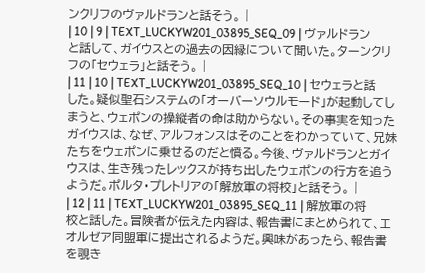ンクリフのヴァルドランと話そう。 |
| 10 | 9 | TEXT_LUCKYW201_03895_SEQ_09 | ヴァルドランと話して、ガイウスとの過去の因縁について聞いた。ターンクリフの「セウェラ」と話そう。 |
| 11 | 10 | TEXT_LUCKYW201_03895_SEQ_10 | セウェラと話した。疑似聖石システムの「オーバーソウルモード」が起動してしまうと、ウェポンの操縦者の命は助からない。その事実を知ったガイウスは、なぜ、アルフォンスはそのことをわかっていて、兄妹たちをウェポンに乗せるのだと憤る。今後、ヴァルドランとガイウスは、生き残ったレックスが持ち出したウェポンの行方を追うようだ。ポルタ・プレトリアの「解放軍の将校」と話そう。 |
| 12 | 11 | TEXT_LUCKYW201_03895_SEQ_11 | 解放軍の将校と話した。冒険者が伝えた内容は、報告書にまとめられて、エオルゼア同盟軍に提出されるようだ。興味があったら、報告書を覗き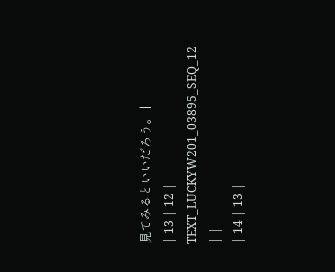見てみるといいだろう。 |
| 13 | 12 | TEXT_LUCKYW201_03895_SEQ_12 | |
| 14 | 13 |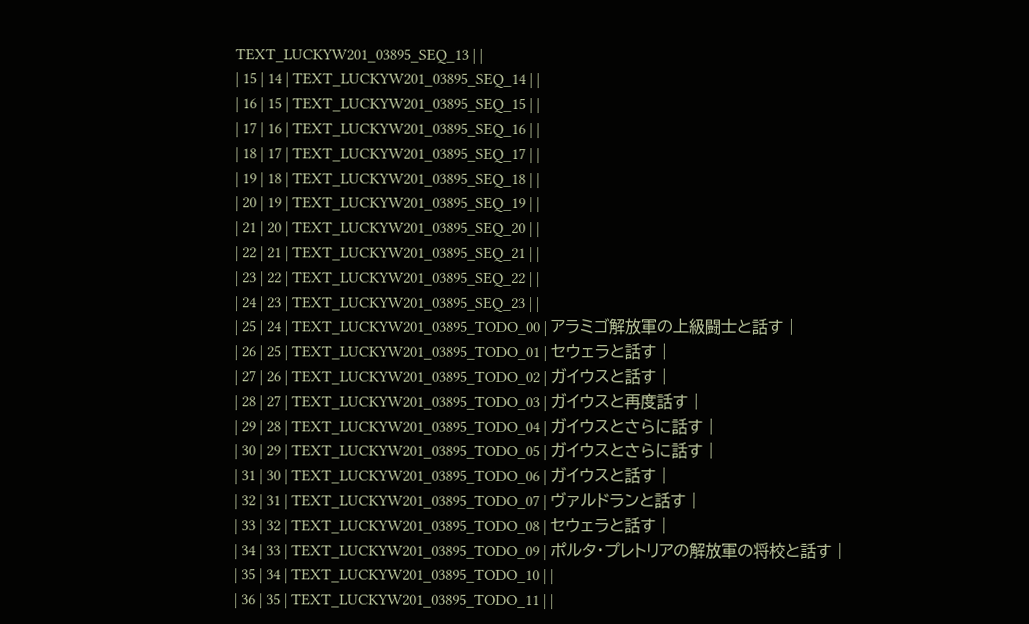TEXT_LUCKYW201_03895_SEQ_13 | |
| 15 | 14 | TEXT_LUCKYW201_03895_SEQ_14 | |
| 16 | 15 | TEXT_LUCKYW201_03895_SEQ_15 | |
| 17 | 16 | TEXT_LUCKYW201_03895_SEQ_16 | |
| 18 | 17 | TEXT_LUCKYW201_03895_SEQ_17 | |
| 19 | 18 | TEXT_LUCKYW201_03895_SEQ_18 | |
| 20 | 19 | TEXT_LUCKYW201_03895_SEQ_19 | |
| 21 | 20 | TEXT_LUCKYW201_03895_SEQ_20 | |
| 22 | 21 | TEXT_LUCKYW201_03895_SEQ_21 | |
| 23 | 22 | TEXT_LUCKYW201_03895_SEQ_22 | |
| 24 | 23 | TEXT_LUCKYW201_03895_SEQ_23 | |
| 25 | 24 | TEXT_LUCKYW201_03895_TODO_00 | アラミゴ解放軍の上級闘士と話す |
| 26 | 25 | TEXT_LUCKYW201_03895_TODO_01 | セウェラと話す |
| 27 | 26 | TEXT_LUCKYW201_03895_TODO_02 | ガイウスと話す |
| 28 | 27 | TEXT_LUCKYW201_03895_TODO_03 | ガイウスと再度話す |
| 29 | 28 | TEXT_LUCKYW201_03895_TODO_04 | ガイウスとさらに話す |
| 30 | 29 | TEXT_LUCKYW201_03895_TODO_05 | ガイウスとさらに話す |
| 31 | 30 | TEXT_LUCKYW201_03895_TODO_06 | ガイウスと話す |
| 32 | 31 | TEXT_LUCKYW201_03895_TODO_07 | ヴァルドランと話す |
| 33 | 32 | TEXT_LUCKYW201_03895_TODO_08 | セウェラと話す |
| 34 | 33 | TEXT_LUCKYW201_03895_TODO_09 | ポルタ・プレトリアの解放軍の将校と話す |
| 35 | 34 | TEXT_LUCKYW201_03895_TODO_10 | |
| 36 | 35 | TEXT_LUCKYW201_03895_TODO_11 | |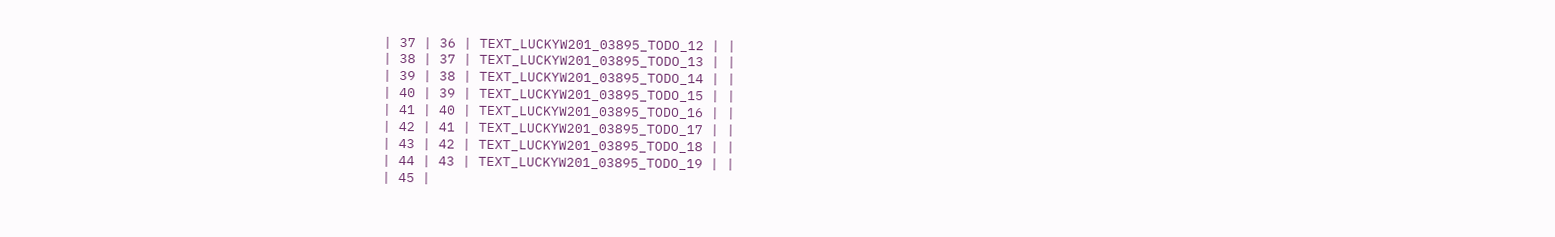| 37 | 36 | TEXT_LUCKYW201_03895_TODO_12 | |
| 38 | 37 | TEXT_LUCKYW201_03895_TODO_13 | |
| 39 | 38 | TEXT_LUCKYW201_03895_TODO_14 | |
| 40 | 39 | TEXT_LUCKYW201_03895_TODO_15 | |
| 41 | 40 | TEXT_LUCKYW201_03895_TODO_16 | |
| 42 | 41 | TEXT_LUCKYW201_03895_TODO_17 | |
| 43 | 42 | TEXT_LUCKYW201_03895_TODO_18 | |
| 44 | 43 | TEXT_LUCKYW201_03895_TODO_19 | |
| 45 |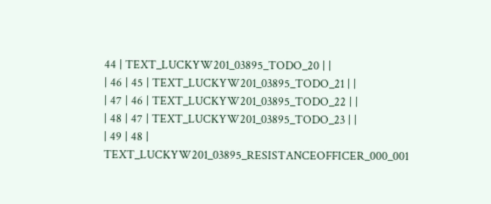44 | TEXT_LUCKYW201_03895_TODO_20 | |
| 46 | 45 | TEXT_LUCKYW201_03895_TODO_21 | |
| 47 | 46 | TEXT_LUCKYW201_03895_TODO_22 | |
| 48 | 47 | TEXT_LUCKYW201_03895_TODO_23 | |
| 49 | 48 | TEXT_LUCKYW201_03895_RESISTANCEOFFICER_000_001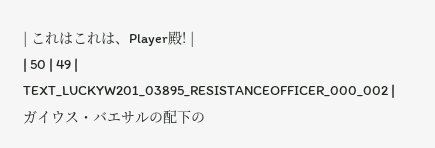| これはこれは、Player殿! |
| 50 | 49 | TEXT_LUCKYW201_03895_RESISTANCEOFFICER_000_002 | ガイウス・バエサルの配下の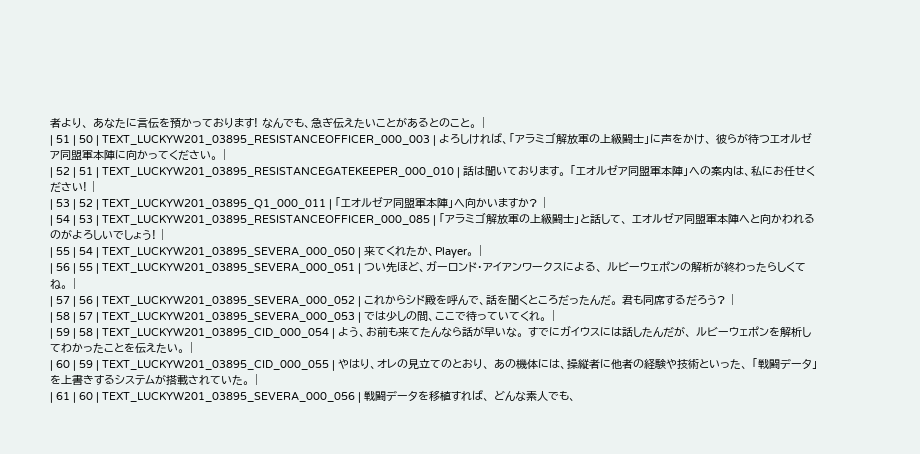者より、 あなたに言伝を預かっております! なんでも、急ぎ伝えたいことがあるとのこと。 |
| 51 | 50 | TEXT_LUCKYW201_03895_RESISTANCEOFFICER_000_003 | よろしければ、「アラミゴ解放軍の上級闘士」に声をかけ、 彼らが待つエオルゼア同盟軍本陣に向かってください。 |
| 52 | 51 | TEXT_LUCKYW201_03895_RESISTANCEGATEKEEPER_000_010 | 話は聞いております。 「エオルゼア同盟軍本陣」への案内は、私にお任せください! |
| 53 | 52 | TEXT_LUCKYW201_03895_Q1_000_011 | 「エオルゼア同盟軍本陣」へ向かいますか? |
| 54 | 53 | TEXT_LUCKYW201_03895_RESISTANCEOFFICER_000_085 | 「アラミゴ解放軍の上級闘士」と話して、 エオルゼア同盟軍本陣へと向かわれるのがよろしいでしょう! |
| 55 | 54 | TEXT_LUCKYW201_03895_SEVERA_000_050 | 来てくれたか、Player。 |
| 56 | 55 | TEXT_LUCKYW201_03895_SEVERA_000_051 | つい先ほど、ガーロンド・アイアンワークスによる、 ルビーウェポンの解析が終わったらしくてね。 |
| 57 | 56 | TEXT_LUCKYW201_03895_SEVERA_000_052 | これからシド殿を呼んで、話を聞くところだったんだ。 君も同席するだろう? |
| 58 | 57 | TEXT_LUCKYW201_03895_SEVERA_000_053 | では少しの間、ここで待っていてくれ。 |
| 59 | 58 | TEXT_LUCKYW201_03895_CID_000_054 | よう、お前も来てたんなら話が早いな。 すでにガイウスには話したんだが、 ルビーウェポンを解析してわかったことを伝えたい。 |
| 60 | 59 | TEXT_LUCKYW201_03895_CID_000_055 | やはり、オレの見立てのとおり、 あの機体には、操縦者に他者の経験や技術といった、 「戦闘データ」を上書きするシステムが搭載されていた。 |
| 61 | 60 | TEXT_LUCKYW201_03895_SEVERA_000_056 | 戦闘データを移植すれば、 どんな素人でも、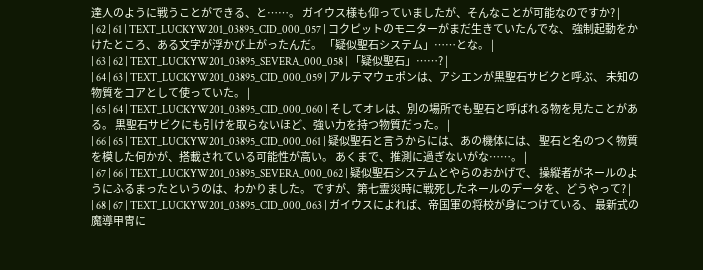達人のように戦うことができる、と……。 ガイウス様も仰っていましたが、そんなことが可能なのですか? |
| 62 | 61 | TEXT_LUCKYW201_03895_CID_000_057 | コクピットのモニターがまだ生きていたんでな、 強制起動をかけたところ、ある文字が浮かび上がったんだ。 「疑似聖石システム」……とな。 |
| 63 | 62 | TEXT_LUCKYW201_03895_SEVERA_000_058 | 「疑似聖石」……? |
| 64 | 63 | TEXT_LUCKYW201_03895_CID_000_059 | アルテマウェポンは、アシエンが黒聖石サビクと呼ぶ、 未知の物質をコアとして使っていた。 |
| 65 | 64 | TEXT_LUCKYW201_03895_CID_000_060 | そしてオレは、別の場所でも聖石と呼ばれる物を見たことがある。 黒聖石サビクにも引けを取らないほど、強い力を持つ物質だった。 |
| 66 | 65 | TEXT_LUCKYW201_03895_CID_000_061 | 疑似聖石と言うからには、あの機体には、 聖石と名のつく物質を模した何かが、搭載されている可能性が高い。 あくまで、推測に過ぎないがな……。 |
| 67 | 66 | TEXT_LUCKYW201_03895_SEVERA_000_062 | 疑似聖石システムとやらのおかげで、 操縦者がネールのようにふるまったというのは、わかりました。 ですが、第七霊災時に戦死したネールのデータを、どうやって? |
| 68 | 67 | TEXT_LUCKYW201_03895_CID_000_063 | ガイウスによれば、帝国軍の将校が身につけている、 最新式の魔導甲冑に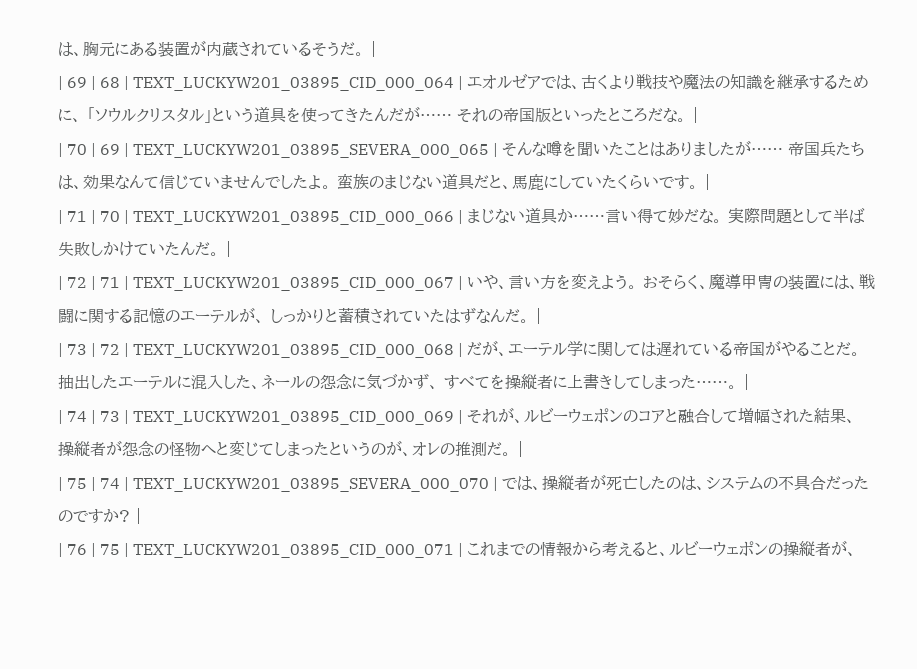は、胸元にある装置が内蔵されているそうだ。 |
| 69 | 68 | TEXT_LUCKYW201_03895_CID_000_064 | エオルゼアでは、古くより戦技や魔法の知識を継承するために、 「ソウルクリスタル」という道具を使ってきたんだが…… それの帝国版といったところだな。 |
| 70 | 69 | TEXT_LUCKYW201_03895_SEVERA_000_065 | そんな噂を聞いたことはありましたが…… 帝国兵たちは、効果なんて信じていませんでしたよ。 蛮族のまじない道具だと、馬鹿にしていたくらいです。 |
| 71 | 70 | TEXT_LUCKYW201_03895_CID_000_066 | まじない道具か……言い得て妙だな。 実際問題として半ば失敗しかけていたんだ。 |
| 72 | 71 | TEXT_LUCKYW201_03895_CID_000_067 | いや、言い方を変えよう。 おそらく、魔導甲冑の装置には、戦闘に関する記憶のエーテルが、 しっかりと蓄積されていたはずなんだ。 |
| 73 | 72 | TEXT_LUCKYW201_03895_CID_000_068 | だが、エーテル学に関しては遅れている帝国がやることだ。 抽出したエーテルに混入した、ネールの怨念に気づかず、 すべてを操縦者に上書きしてしまった……。 |
| 74 | 73 | TEXT_LUCKYW201_03895_CID_000_069 | それが、ルビーウェポンのコアと融合して増幅された結果、 操縦者が怨念の怪物へと変じてしまったというのが、オレの推測だ。 |
| 75 | 74 | TEXT_LUCKYW201_03895_SEVERA_000_070 | では、操縦者が死亡したのは、システムの不具合だったのですか? |
| 76 | 75 | TEXT_LUCKYW201_03895_CID_000_071 | これまでの情報から考えると、ルビーウェポンの操縦者が、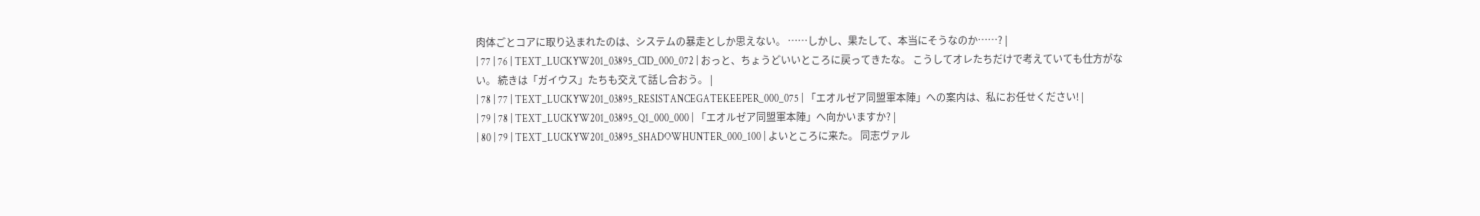肉体ごとコアに取り込まれたのは、システムの暴走としか思えない。 ……しかし、果たして、本当にそうなのか……? |
| 77 | 76 | TEXT_LUCKYW201_03895_CID_000_072 | おっと、ちょうどいいところに戻ってきたな。 こうしてオレたちだけで考えていても仕方がない。 続きは「ガイウス」たちも交えて話し合おう。 |
| 78 | 77 | TEXT_LUCKYW201_03895_RESISTANCEGATEKEEPER_000_075 | 「エオルゼア同盟軍本陣」への案内は、私にお任せください! |
| 79 | 78 | TEXT_LUCKYW201_03895_Q1_000_000 | 「エオルゼア同盟軍本陣」へ向かいますか? |
| 80 | 79 | TEXT_LUCKYW201_03895_SHADOWHUNTER_000_100 | よいところに来た。 同志ヴァル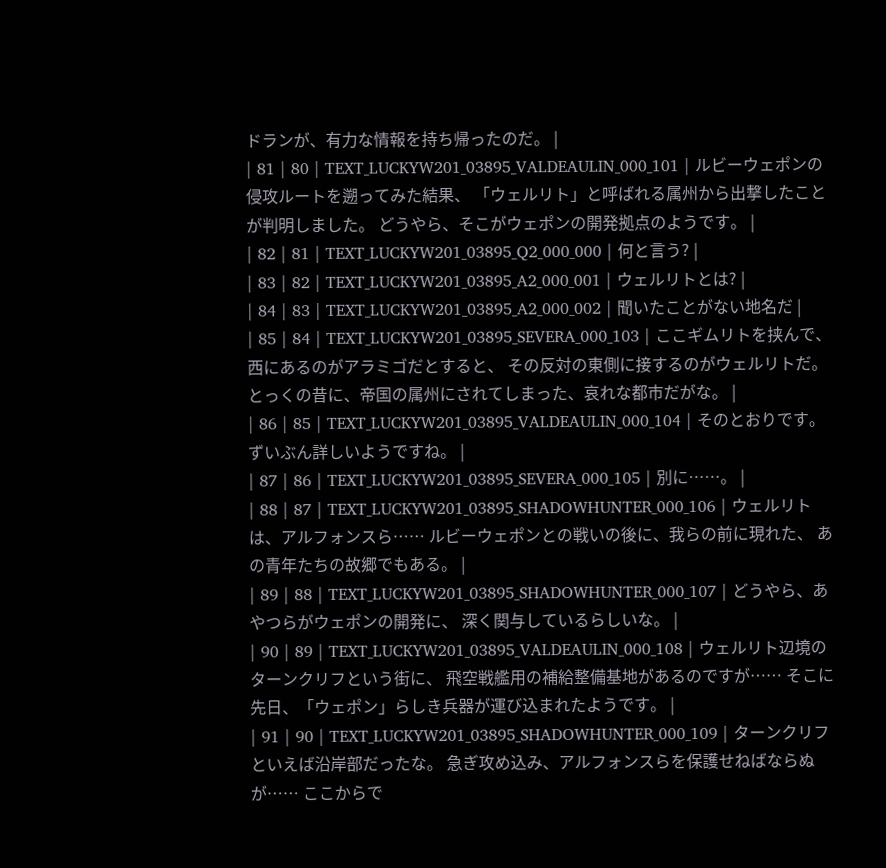ドランが、有力な情報を持ち帰ったのだ。 |
| 81 | 80 | TEXT_LUCKYW201_03895_VALDEAULIN_000_101 | ルビーウェポンの侵攻ルートを遡ってみた結果、 「ウェルリト」と呼ばれる属州から出撃したことが判明しました。 どうやら、そこがウェポンの開発拠点のようです。 |
| 82 | 81 | TEXT_LUCKYW201_03895_Q2_000_000 | 何と言う? |
| 83 | 82 | TEXT_LUCKYW201_03895_A2_000_001 | ウェルリトとは? |
| 84 | 83 | TEXT_LUCKYW201_03895_A2_000_002 | 聞いたことがない地名だ |
| 85 | 84 | TEXT_LUCKYW201_03895_SEVERA_000_103 | ここギムリトを挟んで、西にあるのがアラミゴだとすると、 その反対の東側に接するのがウェルリトだ。 とっくの昔に、帝国の属州にされてしまった、哀れな都市だがな。 |
| 86 | 85 | TEXT_LUCKYW201_03895_VALDEAULIN_000_104 | そのとおりです。 ずいぶん詳しいようですね。 |
| 87 | 86 | TEXT_LUCKYW201_03895_SEVERA_000_105 | 別に……。 |
| 88 | 87 | TEXT_LUCKYW201_03895_SHADOWHUNTER_000_106 | ウェルリトは、アルフォンスら…… ルビーウェポンとの戦いの後に、我らの前に現れた、 あの青年たちの故郷でもある。 |
| 89 | 88 | TEXT_LUCKYW201_03895_SHADOWHUNTER_000_107 | どうやら、あやつらがウェポンの開発に、 深く関与しているらしいな。 |
| 90 | 89 | TEXT_LUCKYW201_03895_VALDEAULIN_000_108 | ウェルリト辺境のターンクリフという街に、 飛空戦艦用の補給整備基地があるのですが…… そこに先日、「ウェポン」らしき兵器が運び込まれたようです。 |
| 91 | 90 | TEXT_LUCKYW201_03895_SHADOWHUNTER_000_109 | ターンクリフといえば沿岸部だったな。 急ぎ攻め込み、アルフォンスらを保護せねばならぬが…… ここからで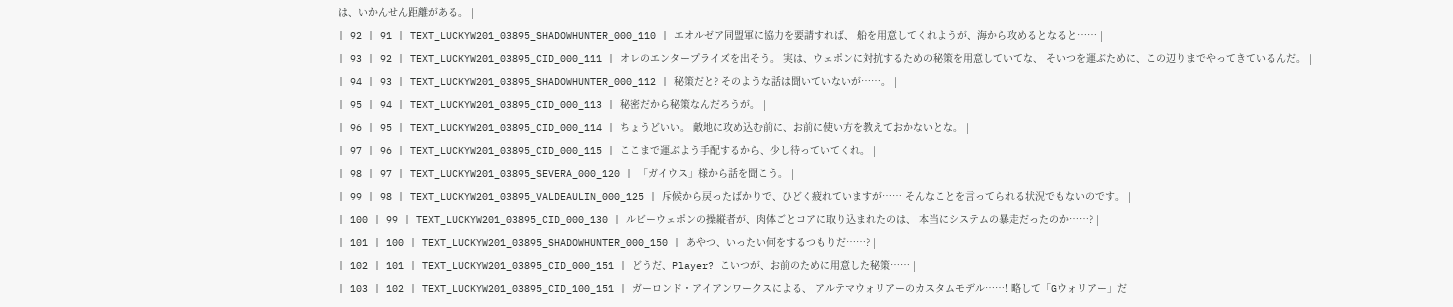は、いかんせん距離がある。 |
| 92 | 91 | TEXT_LUCKYW201_03895_SHADOWHUNTER_000_110 | エオルゼア同盟軍に協力を要請すれば、 船を用意してくれようが、海から攻めるとなると…… |
| 93 | 92 | TEXT_LUCKYW201_03895_CID_000_111 | オレのエンタープライズを出そう。 実は、ウェポンに対抗するための秘策を用意していてな、 そいつを運ぶために、この辺りまでやってきているんだ。 |
| 94 | 93 | TEXT_LUCKYW201_03895_SHADOWHUNTER_000_112 | 秘策だと? そのような話は聞いていないが……。 |
| 95 | 94 | TEXT_LUCKYW201_03895_CID_000_113 | 秘密だから秘策なんだろうが。 |
| 96 | 95 | TEXT_LUCKYW201_03895_CID_000_114 | ちょうどいい。 敵地に攻め込む前に、お前に使い方を教えておかないとな。 |
| 97 | 96 | TEXT_LUCKYW201_03895_CID_000_115 | ここまで運ぶよう手配するから、少し待っていてくれ。 |
| 98 | 97 | TEXT_LUCKYW201_03895_SEVERA_000_120 | 「ガイウス」様から話を聞こう。 |
| 99 | 98 | TEXT_LUCKYW201_03895_VALDEAULIN_000_125 | 斥候から戻ったばかりで、ひどく疲れていますが…… そんなことを言ってられる状況でもないのです。 |
| 100 | 99 | TEXT_LUCKYW201_03895_CID_000_130 | ルビーウェポンの操縦者が、肉体ごとコアに取り込まれたのは、 本当にシステムの暴走だったのか……? |
| 101 | 100 | TEXT_LUCKYW201_03895_SHADOWHUNTER_000_150 | あやつ、いったい何をするつもりだ……? |
| 102 | 101 | TEXT_LUCKYW201_03895_CID_000_151 | どうだ、Player? こいつが、お前のために用意した秘策…… |
| 103 | 102 | TEXT_LUCKYW201_03895_CID_100_151 | ガーロンド・アイアンワークスによる、 アルテマウォリアーのカスタムモデル……! 略して「Gウォリアー」だ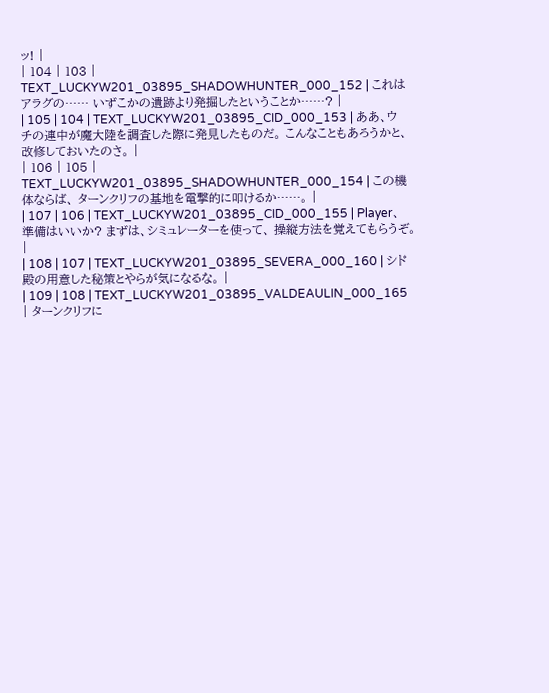ッ! |
| 104 | 103 | TEXT_LUCKYW201_03895_SHADOWHUNTER_000_152 | これはアラグの…… いずこかの遺跡より発掘したということか……? |
| 105 | 104 | TEXT_LUCKYW201_03895_CID_000_153 | ああ、ウチの連中が魔大陸を調査した際に発見したものだ。 こんなこともあろうかと、改修しておいたのさ。 |
| 106 | 105 | TEXT_LUCKYW201_03895_SHADOWHUNTER_000_154 | この機体ならば、 ターンクリフの基地を電撃的に叩けるか……。 |
| 107 | 106 | TEXT_LUCKYW201_03895_CID_000_155 | Player、準備はいいか? まずは、シミュレーターを使って、 操縦方法を覚えてもらうぞ。 |
| 108 | 107 | TEXT_LUCKYW201_03895_SEVERA_000_160 | シド殿の用意した秘策とやらが気になるな。 |
| 109 | 108 | TEXT_LUCKYW201_03895_VALDEAULIN_000_165 | ターンクリフに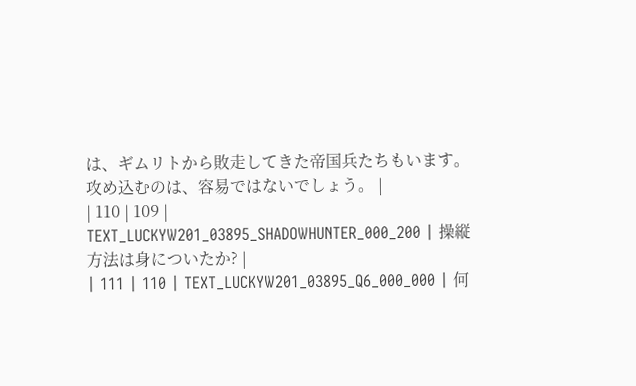は、ギムリトから敗走してきた帝国兵たちもいます。 攻め込むのは、容易ではないでしょう。 |
| 110 | 109 | TEXT_LUCKYW201_03895_SHADOWHUNTER_000_200 | 操縦方法は身についたか? |
| 111 | 110 | TEXT_LUCKYW201_03895_Q6_000_000 | 何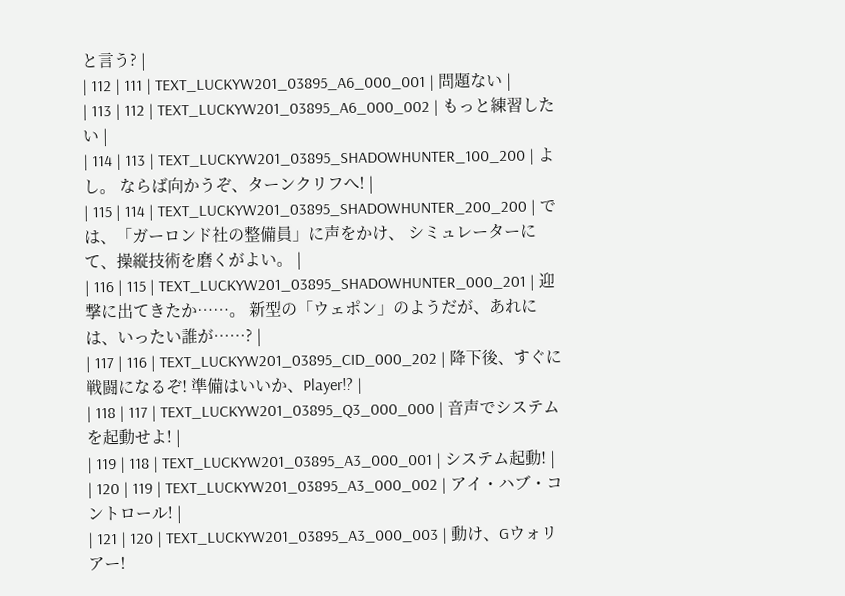と言う? |
| 112 | 111 | TEXT_LUCKYW201_03895_A6_000_001 | 問題ない |
| 113 | 112 | TEXT_LUCKYW201_03895_A6_000_002 | もっと練習したい |
| 114 | 113 | TEXT_LUCKYW201_03895_SHADOWHUNTER_100_200 | よし。 ならば向かうぞ、ターンクリフへ! |
| 115 | 114 | TEXT_LUCKYW201_03895_SHADOWHUNTER_200_200 | では、「ガーロンド社の整備員」に声をかけ、 シミュレーターにて、操縦技術を磨くがよい。 |
| 116 | 115 | TEXT_LUCKYW201_03895_SHADOWHUNTER_000_201 | 迎撃に出てきたか……。 新型の「ウェポン」のようだが、あれには、いったい誰が……? |
| 117 | 116 | TEXT_LUCKYW201_03895_CID_000_202 | 降下後、すぐに戦闘になるぞ! 準備はいいか、Player!? |
| 118 | 117 | TEXT_LUCKYW201_03895_Q3_000_000 | 音声でシステムを起動せよ! |
| 119 | 118 | TEXT_LUCKYW201_03895_A3_000_001 | システム起動! |
| 120 | 119 | TEXT_LUCKYW201_03895_A3_000_002 | アイ・ハブ・コントロール! |
| 121 | 120 | TEXT_LUCKYW201_03895_A3_000_003 | 動け、Gウォリアー!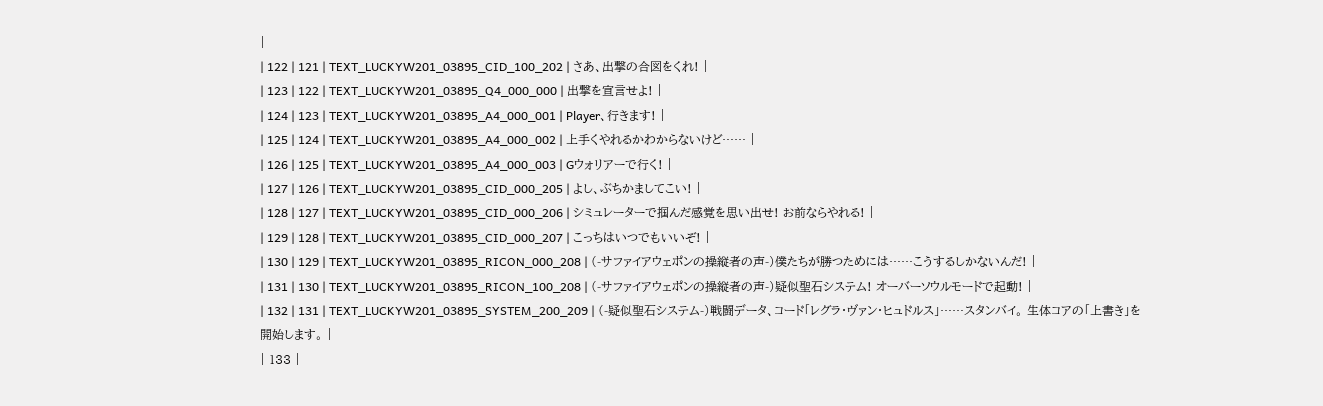|
| 122 | 121 | TEXT_LUCKYW201_03895_CID_100_202 | さあ、出撃の合図をくれ! |
| 123 | 122 | TEXT_LUCKYW201_03895_Q4_000_000 | 出撃を宣言せよ! |
| 124 | 123 | TEXT_LUCKYW201_03895_A4_000_001 | Player、行きます! |
| 125 | 124 | TEXT_LUCKYW201_03895_A4_000_002 | 上手くやれるかわからないけど…… |
| 126 | 125 | TEXT_LUCKYW201_03895_A4_000_003 | Gウォリアーで行く! |
| 127 | 126 | TEXT_LUCKYW201_03895_CID_000_205 | よし、ぶちかましてこい! |
| 128 | 127 | TEXT_LUCKYW201_03895_CID_000_206 | シミュレーターで掴んだ感覚を思い出せ! お前ならやれる! |
| 129 | 128 | TEXT_LUCKYW201_03895_CID_000_207 | こっちはいつでもいいぞ! |
| 130 | 129 | TEXT_LUCKYW201_03895_RICON_000_208 | (-サファイアウェポンの操縦者の声-)僕たちが勝つためには……こうするしかないんだ! |
| 131 | 130 | TEXT_LUCKYW201_03895_RICON_100_208 | (-サファイアウェポンの操縦者の声-)疑似聖石システム! オーバーソウルモードで起動! |
| 132 | 131 | TEXT_LUCKYW201_03895_SYSTEM_200_209 | (-疑似聖石システム-)戦闘データ、コード「レグラ・ヴァン・ヒュドルス」……スタンバイ。 生体コアの「上書き」を開始します。 |
| 133 |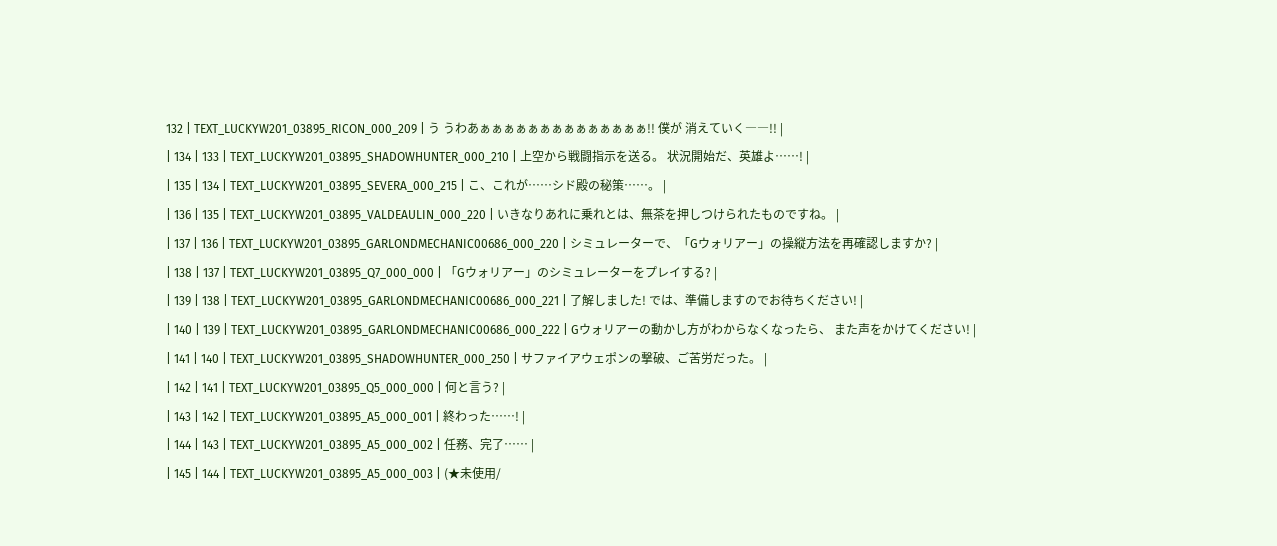132 | TEXT_LUCKYW201_03895_RICON_000_209 | う うわあぁぁぁぁぁぁぁぁぁぁぁぁぁぁ!! 僕が 消えていく――!! |
| 134 | 133 | TEXT_LUCKYW201_03895_SHADOWHUNTER_000_210 | 上空から戦闘指示を送る。 状況開始だ、英雄よ……! |
| 135 | 134 | TEXT_LUCKYW201_03895_SEVERA_000_215 | こ、これが……シド殿の秘策……。 |
| 136 | 135 | TEXT_LUCKYW201_03895_VALDEAULIN_000_220 | いきなりあれに乗れとは、無茶を押しつけられたものですね。 |
| 137 | 136 | TEXT_LUCKYW201_03895_GARLONDMECHANIC00686_000_220 | シミュレーターで、「Gウォリアー」の操縦方法を再確認しますか? |
| 138 | 137 | TEXT_LUCKYW201_03895_Q7_000_000 | 「Gウォリアー」のシミュレーターをプレイする? |
| 139 | 138 | TEXT_LUCKYW201_03895_GARLONDMECHANIC00686_000_221 | 了解しました! では、準備しますのでお待ちください! |
| 140 | 139 | TEXT_LUCKYW201_03895_GARLONDMECHANIC00686_000_222 | Gウォリアーの動かし方がわからなくなったら、 また声をかけてください! |
| 141 | 140 | TEXT_LUCKYW201_03895_SHADOWHUNTER_000_250 | サファイアウェポンの撃破、ご苦労だった。 |
| 142 | 141 | TEXT_LUCKYW201_03895_Q5_000_000 | 何と言う? |
| 143 | 142 | TEXT_LUCKYW201_03895_A5_000_001 | 終わった……! |
| 144 | 143 | TEXT_LUCKYW201_03895_A5_000_002 | 任務、完了…… |
| 145 | 144 | TEXT_LUCKYW201_03895_A5_000_003 | (★未使用/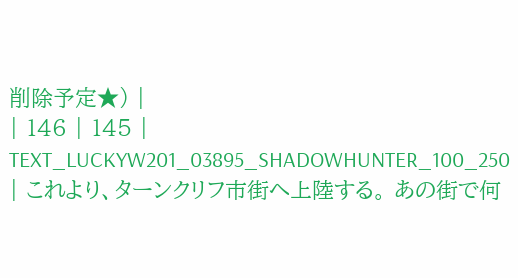削除予定★) |
| 146 | 145 | TEXT_LUCKYW201_03895_SHADOWHUNTER_100_250 | これより、ターンクリフ市街へ上陸する。 あの街で何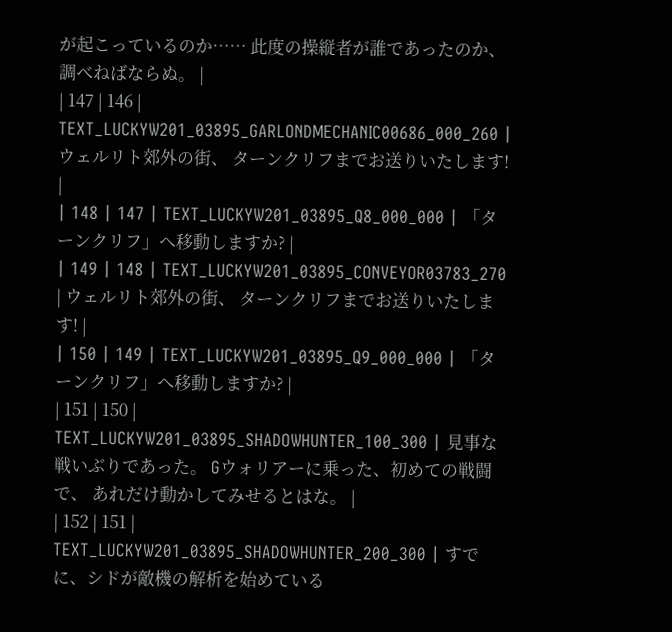が起こっているのか…… 此度の操縦者が誰であったのか、調べねばならぬ。 |
| 147 | 146 | TEXT_LUCKYW201_03895_GARLONDMECHANIC00686_000_260 | ウェルリト郊外の街、 ターンクリフまでお送りいたします! |
| 148 | 147 | TEXT_LUCKYW201_03895_Q8_000_000 | 「ターンクリフ」へ移動しますか? |
| 149 | 148 | TEXT_LUCKYW201_03895_CONVEYOR03783_270 | ウェルリト郊外の街、 ターンクリフまでお送りいたします! |
| 150 | 149 | TEXT_LUCKYW201_03895_Q9_000_000 | 「ターンクリフ」へ移動しますか? |
| 151 | 150 | TEXT_LUCKYW201_03895_SHADOWHUNTER_100_300 | 見事な戦いぶりであった。 Gウォリアーに乗った、初めての戦闘で、 あれだけ動かしてみせるとはな。 |
| 152 | 151 | TEXT_LUCKYW201_03895_SHADOWHUNTER_200_300 | すでに、シドが敵機の解析を始めている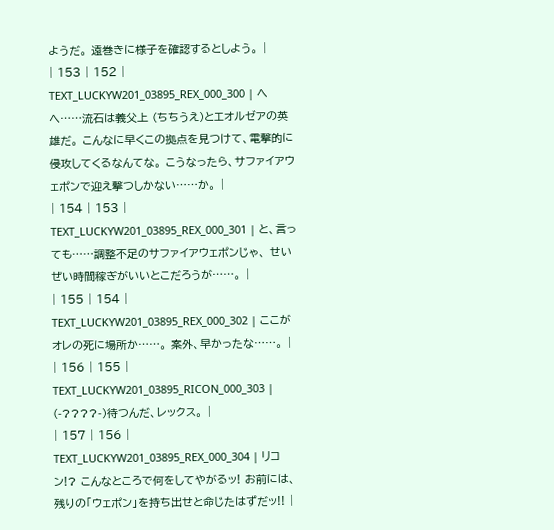ようだ。 遠巻きに様子を確認するとしよう。 |
| 153 | 152 | TEXT_LUCKYW201_03895_REX_000_300 | へへ……流石は義父上 (ちちうえ)とエオルゼアの英雄だ。 こんなに早くこの拠点を見つけて、電撃的に侵攻してくるなんてな。 こうなったら、サファイアウェポンで迎え撃つしかない……か。 |
| 154 | 153 | TEXT_LUCKYW201_03895_REX_000_301 | と、言っても……調整不足のサファイアウェポンじゃ、 せいぜい時間稼ぎがいいとこだろうが……。 |
| 155 | 154 | TEXT_LUCKYW201_03895_REX_000_302 | ここがオレの死に場所か……。 案外、早かったな……。 |
| 156 | 155 | TEXT_LUCKYW201_03895_RICON_000_303 | (-????-)待つんだ、レックス。 |
| 157 | 156 | TEXT_LUCKYW201_03895_REX_000_304 | リコン!? こんなところで何をしてやがるッ! お前には、残りの「ウェポン」を持ち出せと命じたはずだッ!! |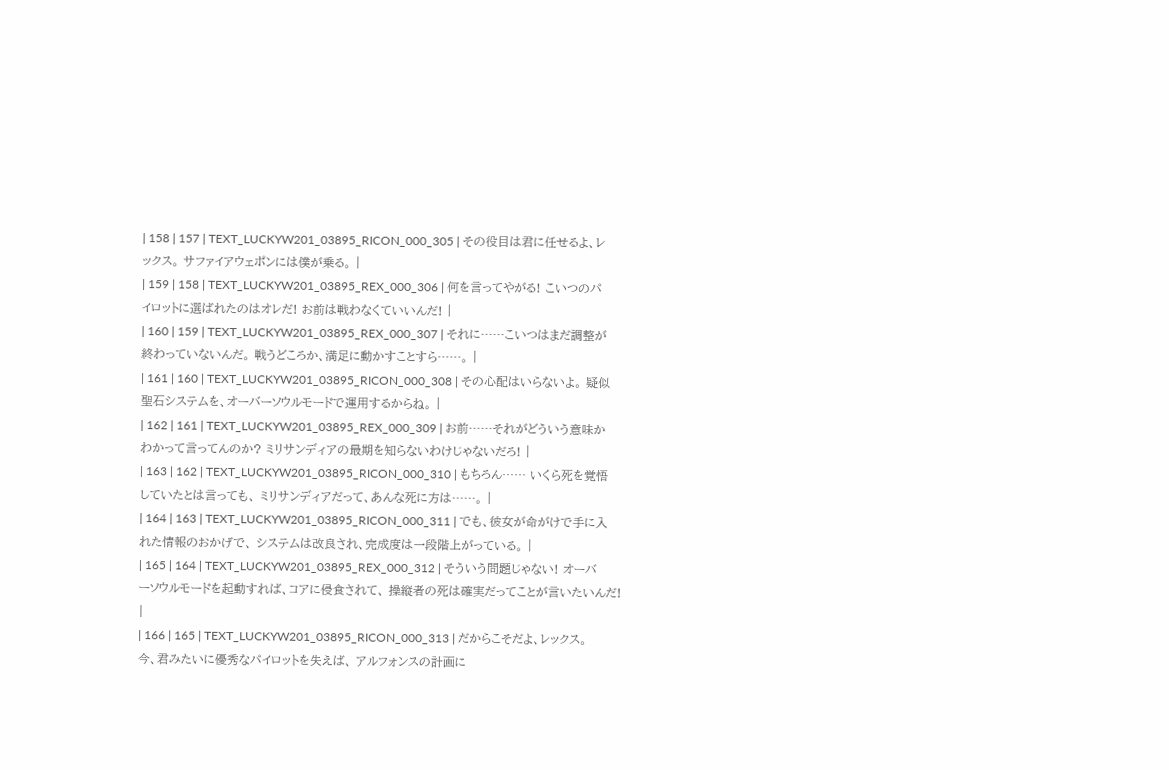| 158 | 157 | TEXT_LUCKYW201_03895_RICON_000_305 | その役目は君に任せるよ、レックス。 サファイアウェポンには僕が乗る。 |
| 159 | 158 | TEXT_LUCKYW201_03895_REX_000_306 | 何を言ってやがる! こいつのパイロットに選ばれたのはオレだ! お前は戦わなくていいんだ! |
| 160 | 159 | TEXT_LUCKYW201_03895_REX_000_307 | それに……こいつはまだ調整が終わっていないんだ。 戦うどころか、満足に動かすことすら……。 |
| 161 | 160 | TEXT_LUCKYW201_03895_RICON_000_308 | その心配はいらないよ。 疑似聖石システムを、オーバーソウルモードで運用するからね。 |
| 162 | 161 | TEXT_LUCKYW201_03895_REX_000_309 | お前……それがどういう意味かわかって言ってんのか? ミリサンディアの最期を知らないわけじゃないだろ! |
| 163 | 162 | TEXT_LUCKYW201_03895_RICON_000_310 | もちろん…… いくら死を覚悟していたとは言っても、 ミリサンディアだって、あんな死に方は……。 |
| 164 | 163 | TEXT_LUCKYW201_03895_RICON_000_311 | でも、彼女が命がけで手に入れた情報のおかげで、 システムは改良され、完成度は一段階上がっている。 |
| 165 | 164 | TEXT_LUCKYW201_03895_REX_000_312 | そういう問題じゃない! オーバーソウルモードを起動すれば、コアに侵食されて、 操縦者の死は確実だってことが言いたいんだ! |
| 166 | 165 | TEXT_LUCKYW201_03895_RICON_000_313 | だからこそだよ、レックス。 今、君みたいに優秀なパイロットを失えば、 アルフォンスの計画に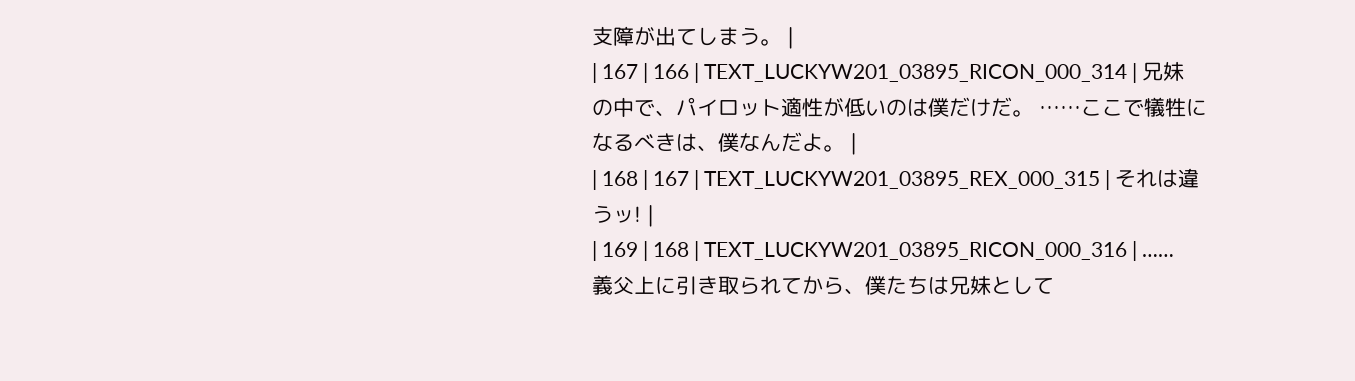支障が出てしまう。 |
| 167 | 166 | TEXT_LUCKYW201_03895_RICON_000_314 | 兄妹の中で、パイロット適性が低いのは僕だけだ。 ……ここで犠牲になるべきは、僕なんだよ。 |
| 168 | 167 | TEXT_LUCKYW201_03895_REX_000_315 | それは違うッ! |
| 169 | 168 | TEXT_LUCKYW201_03895_RICON_000_316 | ……義父上に引き取られてから、僕たちは兄妹として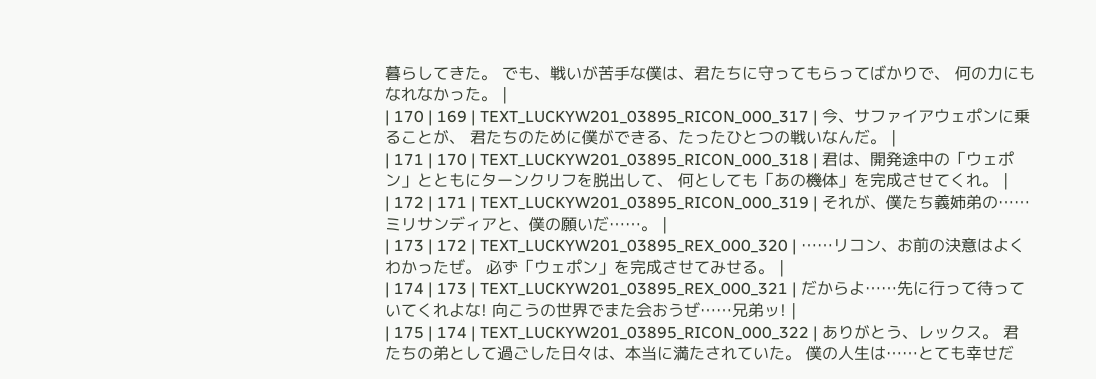暮らしてきた。 でも、戦いが苦手な僕は、君たちに守ってもらってばかりで、 何の力にもなれなかった。 |
| 170 | 169 | TEXT_LUCKYW201_03895_RICON_000_317 | 今、サファイアウェポンに乗ることが、 君たちのために僕ができる、たったひとつの戦いなんだ。 |
| 171 | 170 | TEXT_LUCKYW201_03895_RICON_000_318 | 君は、開発途中の「ウェポン」とともにターンクリフを脱出して、 何としても「あの機体」を完成させてくれ。 |
| 172 | 171 | TEXT_LUCKYW201_03895_RICON_000_319 | それが、僕たち義姉弟の…… ミリサンディアと、僕の願いだ……。 |
| 173 | 172 | TEXT_LUCKYW201_03895_REX_000_320 | ……リコン、お前の決意はよくわかったぜ。 必ず「ウェポン」を完成させてみせる。 |
| 174 | 173 | TEXT_LUCKYW201_03895_REX_000_321 | だからよ……先に行って待っていてくれよな! 向こうの世界でまた会おうぜ……兄弟ッ! |
| 175 | 174 | TEXT_LUCKYW201_03895_RICON_000_322 | ありがとう、レックス。 君たちの弟として過ごした日々は、本当に満たされていた。 僕の人生は……とても幸せだ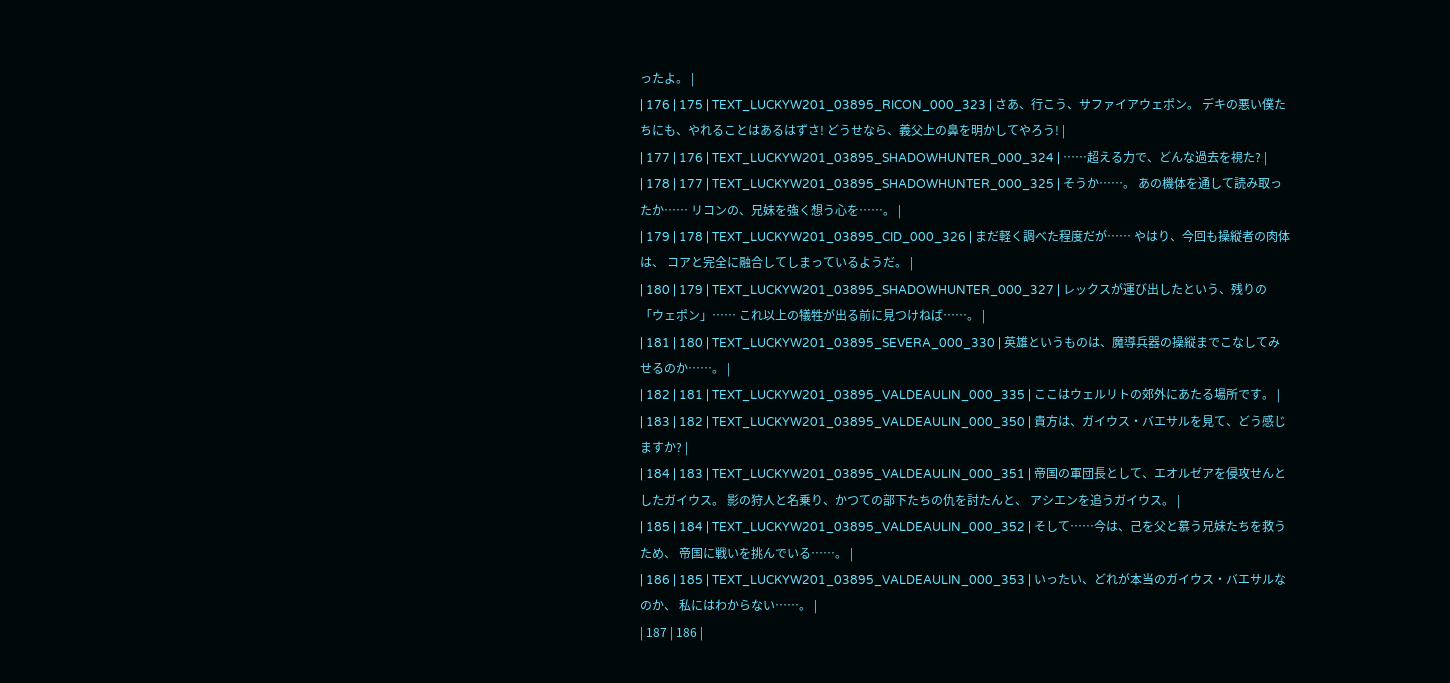ったよ。 |
| 176 | 175 | TEXT_LUCKYW201_03895_RICON_000_323 | さあ、行こう、サファイアウェポン。 デキの悪い僕たちにも、やれることはあるはずさ! どうせなら、義父上の鼻を明かしてやろう! |
| 177 | 176 | TEXT_LUCKYW201_03895_SHADOWHUNTER_000_324 | ……超える力で、どんな過去を視た? |
| 178 | 177 | TEXT_LUCKYW201_03895_SHADOWHUNTER_000_325 | そうか……。 あの機体を通して読み取ったか…… リコンの、兄妹を強く想う心を……。 |
| 179 | 178 | TEXT_LUCKYW201_03895_CID_000_326 | まだ軽く調べた程度だが…… やはり、今回も操縦者の肉体は、 コアと完全に融合してしまっているようだ。 |
| 180 | 179 | TEXT_LUCKYW201_03895_SHADOWHUNTER_000_327 | レックスが運び出したという、残りの「ウェポン」…… これ以上の犠牲が出る前に見つけねば……。 |
| 181 | 180 | TEXT_LUCKYW201_03895_SEVERA_000_330 | 英雄というものは、魔導兵器の操縦までこなしてみせるのか……。 |
| 182 | 181 | TEXT_LUCKYW201_03895_VALDEAULIN_000_335 | ここはウェルリトの郊外にあたる場所です。 |
| 183 | 182 | TEXT_LUCKYW201_03895_VALDEAULIN_000_350 | 貴方は、ガイウス・バエサルを見て、どう感じますか? |
| 184 | 183 | TEXT_LUCKYW201_03895_VALDEAULIN_000_351 | 帝国の軍団長として、エオルゼアを侵攻せんとしたガイウス。 影の狩人と名乗り、かつての部下たちの仇を討たんと、 アシエンを追うガイウス。 |
| 185 | 184 | TEXT_LUCKYW201_03895_VALDEAULIN_000_352 | そして……今は、己を父と慕う兄妹たちを救うため、 帝国に戦いを挑んでいる……。 |
| 186 | 185 | TEXT_LUCKYW201_03895_VALDEAULIN_000_353 | いったい、どれが本当のガイウス・バエサルなのか、 私にはわからない……。 |
| 187 | 186 |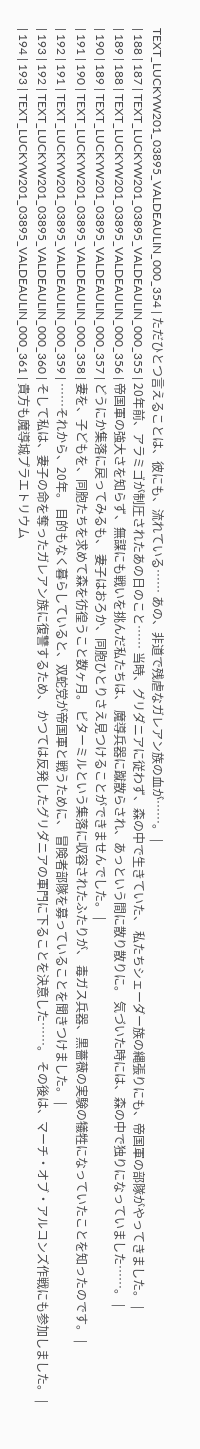TEXT_LUCKYW201_03895_VALDEAULIN_000_354 | ただひとつ言えることは、彼にも、流れている…… あの、非道で残虐なガレアン族の血が……。 |
| 188 | 187 | TEXT_LUCKYW201_03895_VALDEAULIN_000_355 | 20年前、アラミゴが制圧されたあの日のこと…… 当時、グリダニアに従わず、森の中で生きていた、 私たちシェーダー族の縄張りにも、帝国軍の部隊がやってきました。 |
| 189 | 188 | TEXT_LUCKYW201_03895_VALDEAULIN_000_356 | 帝国軍の強大さを知らず、無謀にも戦いを挑んだ私たちは、 魔導兵器に蹴散らされ、あっという間に散り散りに。 気づいた時には、森の中で独りになっていました……。 |
| 190 | 189 | TEXT_LUCKYW201_03895_VALDEAULIN_000_357 | どうにか集落に戻ってみるも、 妻子はおろか、同胞ひとりさえ見つけることができませんでした。 |
| 191 | 190 | TEXT_LUCKYW201_03895_VALDEAULIN_000_358 | 妻を、子どもを、同胞たちを求めて森を彷徨うこと数ヶ月。 ビターミルという集落に収容されたふたりが、 毒ガス兵器、黒薔薇の実験の犠牲になっていたことを知ったのです。 |
| 192 | 191 | TEXT_LUCKYW201_03895_VALDEAULIN_000_359 | ……それから、20年。 目的もなく暮らしていると、双蛇党が帝国軍と戦うために、 冒険者部隊を募っていることを聞きつけました。 |
| 193 | 192 | TEXT_LUCKYW201_03895_VALDEAULIN_000_360 | そして私は、妻子の命を奪ったガレアン族に復讐するため、 かつては反発したグリダニアの軍門に下ることを決意した……。 その後は、マーチ・オブ・アルコンズ作戦にも参加しました。 |
| 194 | 193 | TEXT_LUCKYW201_03895_VALDEAULIN_000_361 | 貴方も魔導城プラエトリウム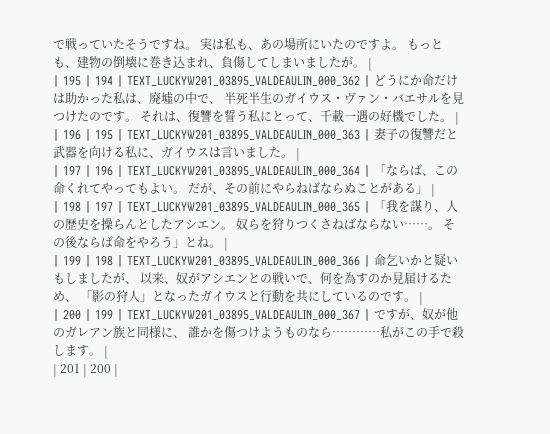で戦っていたそうですね。 実は私も、あの場所にいたのですよ。 もっとも、建物の倒壊に巻き込まれ、負傷してしまいましたが。 |
| 195 | 194 | TEXT_LUCKYW201_03895_VALDEAULIN_000_362 | どうにか命だけは助かった私は、廃墟の中で、 半死半生のガイウス・ヴァン・バエサルを見つけたのです。 それは、復讐を誓う私にとって、千載一遇の好機でした。 |
| 196 | 195 | TEXT_LUCKYW201_03895_VALDEAULIN_000_363 | 妻子の復讐だと武器を向ける私に、ガイウスは言いました。 |
| 197 | 196 | TEXT_LUCKYW201_03895_VALDEAULIN_000_364 | 「ならば、この命くれてやってもよい。 だが、その前にやらねばならぬことがある」 |
| 198 | 197 | TEXT_LUCKYW201_03895_VALDEAULIN_000_365 | 「我を謀り、人の歴史を操らんとしたアシエン。 奴らを狩りつくさねばならない……。 その後ならば命をやろう」とね。 |
| 199 | 198 | TEXT_LUCKYW201_03895_VALDEAULIN_000_366 | 命乞いかと疑いもしましたが、 以来、奴がアシエンとの戦いで、何を為すのか見届けるため、 「影の狩人」となったガイウスと行動を共にしているのです。 |
| 200 | 199 | TEXT_LUCKYW201_03895_VALDEAULIN_000_367 | ですが、奴が他のガレアン族と同様に、 誰かを傷つけようものなら…………私がこの手で殺します。 |
| 201 | 200 |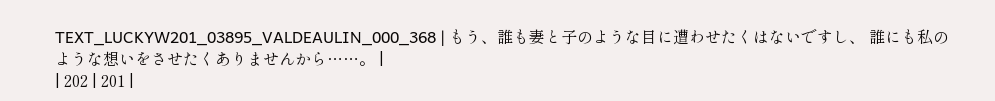TEXT_LUCKYW201_03895_VALDEAULIN_000_368 | もう、誰も妻と子のような目に遭わせたくはないですし、 誰にも私のような想いをさせたくありませんから……。 |
| 202 | 201 |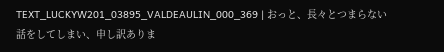TEXT_LUCKYW201_03895_VALDEAULIN_000_369 | おっと、長々とつまらない話をしてしまい、申し訳ありま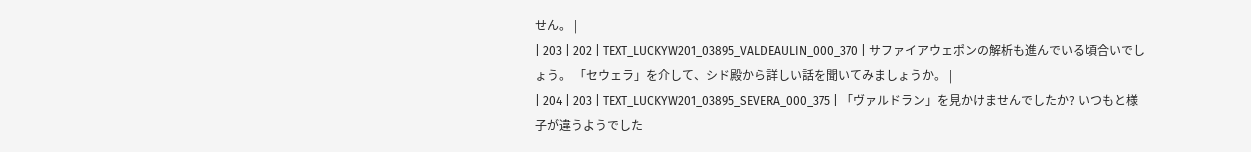せん。 |
| 203 | 202 | TEXT_LUCKYW201_03895_VALDEAULIN_000_370 | サファイアウェポンの解析も進んでいる頃合いでしょう。 「セウェラ」を介して、シド殿から詳しい話を聞いてみましょうか。 |
| 204 | 203 | TEXT_LUCKYW201_03895_SEVERA_000_375 | 「ヴァルドラン」を見かけませんでしたか? いつもと様子が違うようでした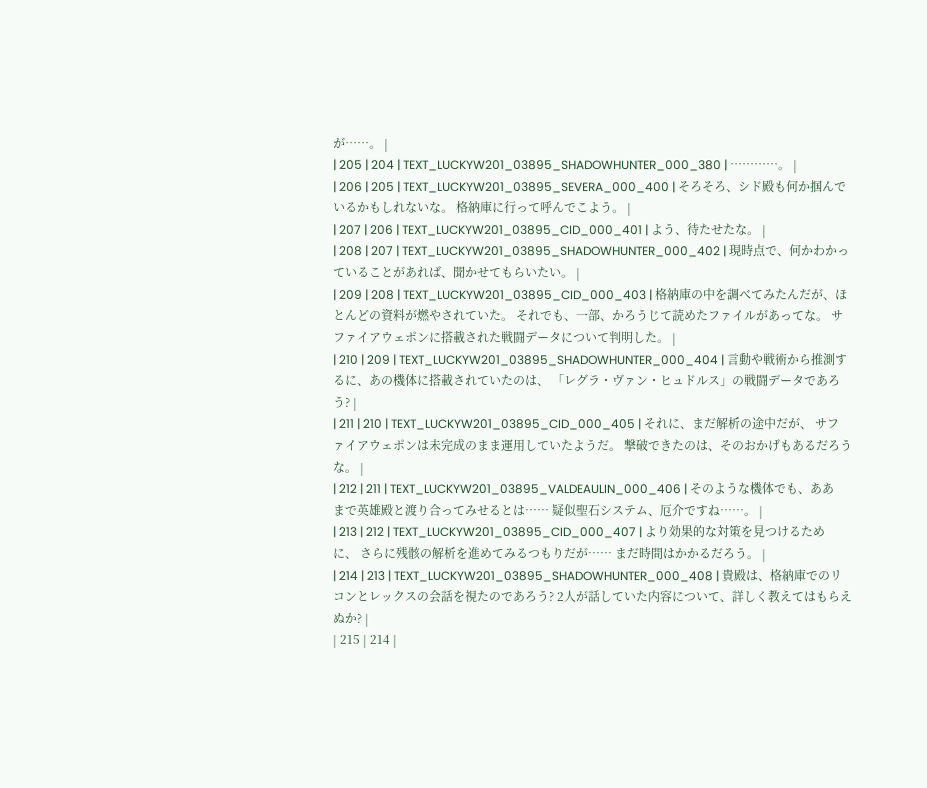が……。 |
| 205 | 204 | TEXT_LUCKYW201_03895_SHADOWHUNTER_000_380 | …………。 |
| 206 | 205 | TEXT_LUCKYW201_03895_SEVERA_000_400 | そろそろ、シド殿も何か掴んでいるかもしれないな。 格納庫に行って呼んでこよう。 |
| 207 | 206 | TEXT_LUCKYW201_03895_CID_000_401 | よう、待たせたな。 |
| 208 | 207 | TEXT_LUCKYW201_03895_SHADOWHUNTER_000_402 | 現時点で、何かわかっていることがあれば、聞かせてもらいたい。 |
| 209 | 208 | TEXT_LUCKYW201_03895_CID_000_403 | 格納庫の中を調べてみたんだが、ほとんどの資料が燃やされていた。 それでも、一部、かろうじて読めたファイルがあってな。 サファイアウェポンに搭載された戦闘データについて判明した。 |
| 210 | 209 | TEXT_LUCKYW201_03895_SHADOWHUNTER_000_404 | 言動や戦術から推測するに、あの機体に搭載されていたのは、 「レグラ・ヴァン・ヒュドルス」の戦闘データであろう? |
| 211 | 210 | TEXT_LUCKYW201_03895_CID_000_405 | それに、まだ解析の途中だが、 サファイアウェポンは未完成のまま運用していたようだ。 撃破できたのは、そのおかげもあるだろうな。 |
| 212 | 211 | TEXT_LUCKYW201_03895_VALDEAULIN_000_406 | そのような機体でも、ああまで英雄殿と渡り合ってみせるとは…… 疑似聖石システム、厄介ですね……。 |
| 213 | 212 | TEXT_LUCKYW201_03895_CID_000_407 | より効果的な対策を見つけるために、 さらに残骸の解析を進めてみるつもりだが…… まだ時間はかかるだろう。 |
| 214 | 213 | TEXT_LUCKYW201_03895_SHADOWHUNTER_000_408 | 貴殿は、格納庫でのリコンとレックスの会話を視たのであろう? 2人が話していた内容について、詳しく教えてはもらえぬか? |
| 215 | 214 |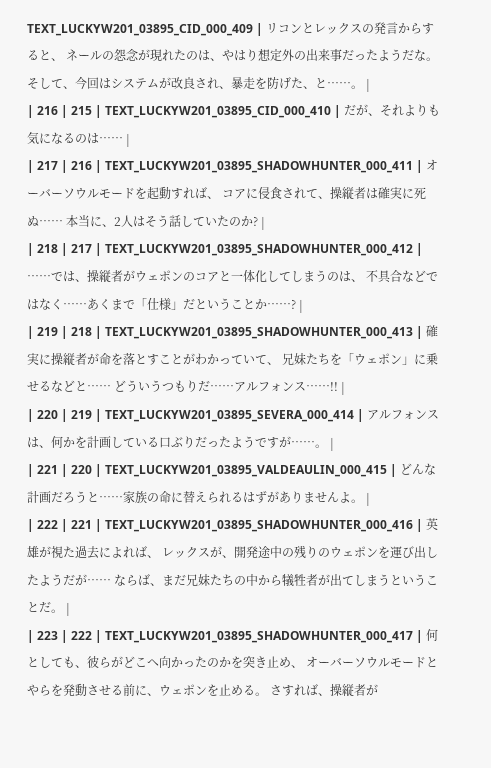TEXT_LUCKYW201_03895_CID_000_409 | リコンとレックスの発言からすると、 ネールの怨念が現れたのは、やはり想定外の出来事だったようだな。 そして、今回はシステムが改良され、暴走を防げた、と……。 |
| 216 | 215 | TEXT_LUCKYW201_03895_CID_000_410 | だが、それよりも気になるのは…… |
| 217 | 216 | TEXT_LUCKYW201_03895_SHADOWHUNTER_000_411 | オーバーソウルモードを起動すれば、 コアに侵食されて、操縦者は確実に死ぬ…… 本当に、2人はそう話していたのか? |
| 218 | 217 | TEXT_LUCKYW201_03895_SHADOWHUNTER_000_412 | ……では、操縦者がウェポンのコアと一体化してしまうのは、 不具合などではなく……あくまで「仕様」だということか……? |
| 219 | 218 | TEXT_LUCKYW201_03895_SHADOWHUNTER_000_413 | 確実に操縦者が命を落とすことがわかっていて、 兄妹たちを「ウェポン」に乗せるなどと…… どういうつもりだ……アルフォンス……!! |
| 220 | 219 | TEXT_LUCKYW201_03895_SEVERA_000_414 | アルフォンスは、何かを計画している口ぶりだったようですが……。 |
| 221 | 220 | TEXT_LUCKYW201_03895_VALDEAULIN_000_415 | どんな計画だろうと……家族の命に替えられるはずがありませんよ。 |
| 222 | 221 | TEXT_LUCKYW201_03895_SHADOWHUNTER_000_416 | 英雄が視た過去によれば、 レックスが、開発途中の残りのウェポンを運び出したようだが…… ならば、まだ兄妹たちの中から犠牲者が出てしまうということだ。 |
| 223 | 222 | TEXT_LUCKYW201_03895_SHADOWHUNTER_000_417 | 何としても、彼らがどこへ向かったのかを突き止め、 オーバーソウルモードとやらを発動させる前に、ウェポンを止める。 さすれば、操縦者が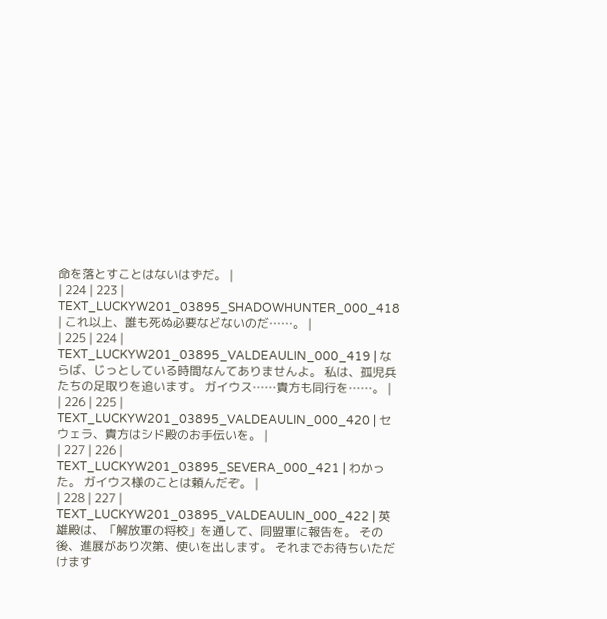命を落とすことはないはずだ。 |
| 224 | 223 | TEXT_LUCKYW201_03895_SHADOWHUNTER_000_418 | これ以上、誰も死ぬ必要などないのだ……。 |
| 225 | 224 | TEXT_LUCKYW201_03895_VALDEAULIN_000_419 | ならば、じっとしている時間なんてありませんよ。 私は、孤児兵たちの足取りを追います。 ガイウス……貴方も同行を……。 |
| 226 | 225 | TEXT_LUCKYW201_03895_VALDEAULIN_000_420 | セウェラ、貴方はシド殿のお手伝いを。 |
| 227 | 226 | TEXT_LUCKYW201_03895_SEVERA_000_421 | わかった。 ガイウス様のことは頼んだぞ。 |
| 228 | 227 | TEXT_LUCKYW201_03895_VALDEAULIN_000_422 | 英雄殿は、「解放軍の将校」を通して、同盟軍に報告を。 その後、進展があり次第、使いを出します。 それまでお待ちいただけます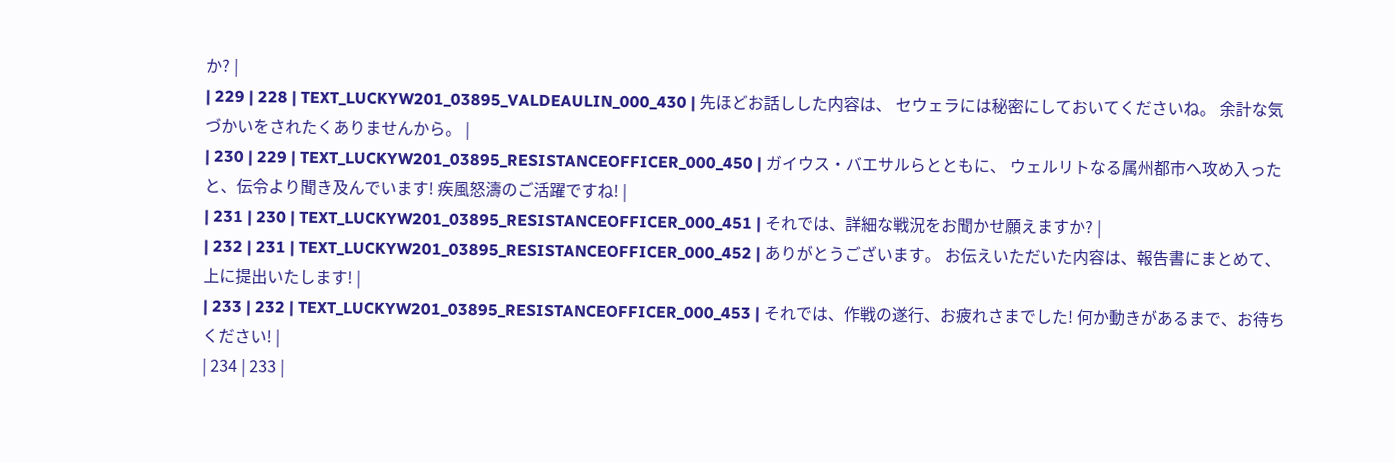か? |
| 229 | 228 | TEXT_LUCKYW201_03895_VALDEAULIN_000_430 | 先ほどお話しした内容は、 セウェラには秘密にしておいてくださいね。 余計な気づかいをされたくありませんから。 |
| 230 | 229 | TEXT_LUCKYW201_03895_RESISTANCEOFFICER_000_450 | ガイウス・バエサルらとともに、 ウェルリトなる属州都市へ攻め入ったと、伝令より聞き及んでいます! 疾風怒濤のご活躍ですね! |
| 231 | 230 | TEXT_LUCKYW201_03895_RESISTANCEOFFICER_000_451 | それでは、詳細な戦況をお聞かせ願えますか? |
| 232 | 231 | TEXT_LUCKYW201_03895_RESISTANCEOFFICER_000_452 | ありがとうございます。 お伝えいただいた内容は、報告書にまとめて、上に提出いたします! |
| 233 | 232 | TEXT_LUCKYW201_03895_RESISTANCEOFFICER_000_453 | それでは、作戦の遂行、お疲れさまでした! 何か動きがあるまで、お待ちください! |
| 234 | 233 |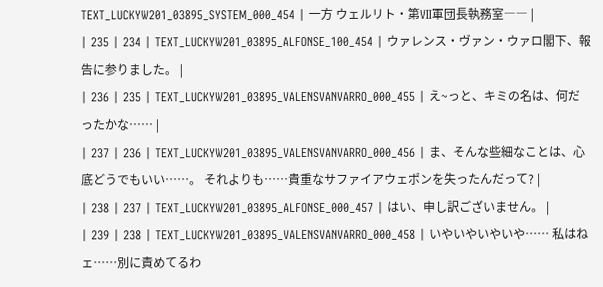TEXT_LUCKYW201_03895_SYSTEM_000_454 | 一方 ウェルリト・第VII軍団長執務室―― |
| 235 | 234 | TEXT_LUCKYW201_03895_ALFONSE_100_454 | ウァレンス・ヴァン・ウァロ閣下、報告に参りました。 |
| 236 | 235 | TEXT_LUCKYW201_03895_VALENSVANVARRO_000_455 | え~っと、キミの名は、何だったかな…… |
| 237 | 236 | TEXT_LUCKYW201_03895_VALENSVANVARRO_000_456 | ま、そんな些細なことは、心底どうでもいい……。 それよりも……貴重なサファイアウェポンを失ったんだって? |
| 238 | 237 | TEXT_LUCKYW201_03895_ALFONSE_000_457 | はい、申し訳ございません。 |
| 239 | 238 | TEXT_LUCKYW201_03895_VALENSVANVARRO_000_458 | いやいやいやいや…… 私はねェ……別に責めてるわ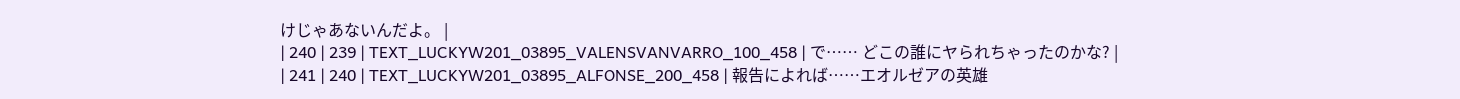けじゃあないんだよ。 |
| 240 | 239 | TEXT_LUCKYW201_03895_VALENSVANVARRO_100_458 | で…… どこの誰にヤられちゃったのかな? |
| 241 | 240 | TEXT_LUCKYW201_03895_ALFONSE_200_458 | 報告によれば……エオルゼアの英雄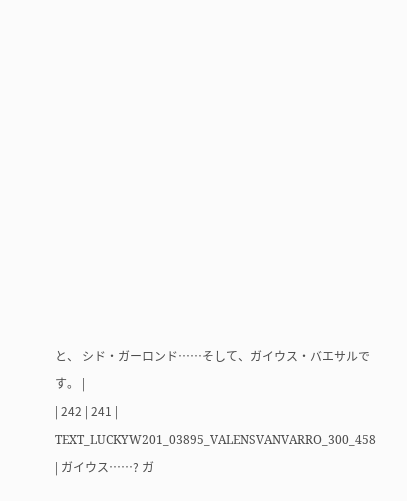と、 シド・ガーロンド……そして、ガイウス・バエサルです。 |
| 242 | 241 | TEXT_LUCKYW201_03895_VALENSVANVARRO_300_458 | ガイウス……? ガ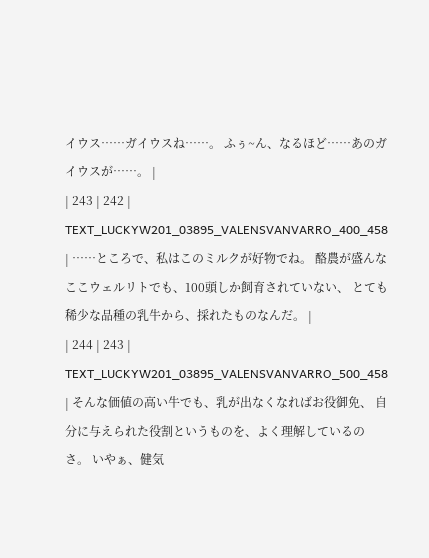イウス……ガイウスね……。 ふぅ~ん、なるほど……あのガイウスが……。 |
| 243 | 242 | TEXT_LUCKYW201_03895_VALENSVANVARRO_400_458 | ……ところで、私はこのミルクが好物でね。 酪農が盛んなここウェルリトでも、100頭しか飼育されていない、 とても稀少な品種の乳牛から、採れたものなんだ。 |
| 244 | 243 | TEXT_LUCKYW201_03895_VALENSVANVARRO_500_458 | そんな価値の高い牛でも、乳が出なくなればお役御免、 自分に与えられた役割というものを、よく理解しているのさ。 いやぁ、健気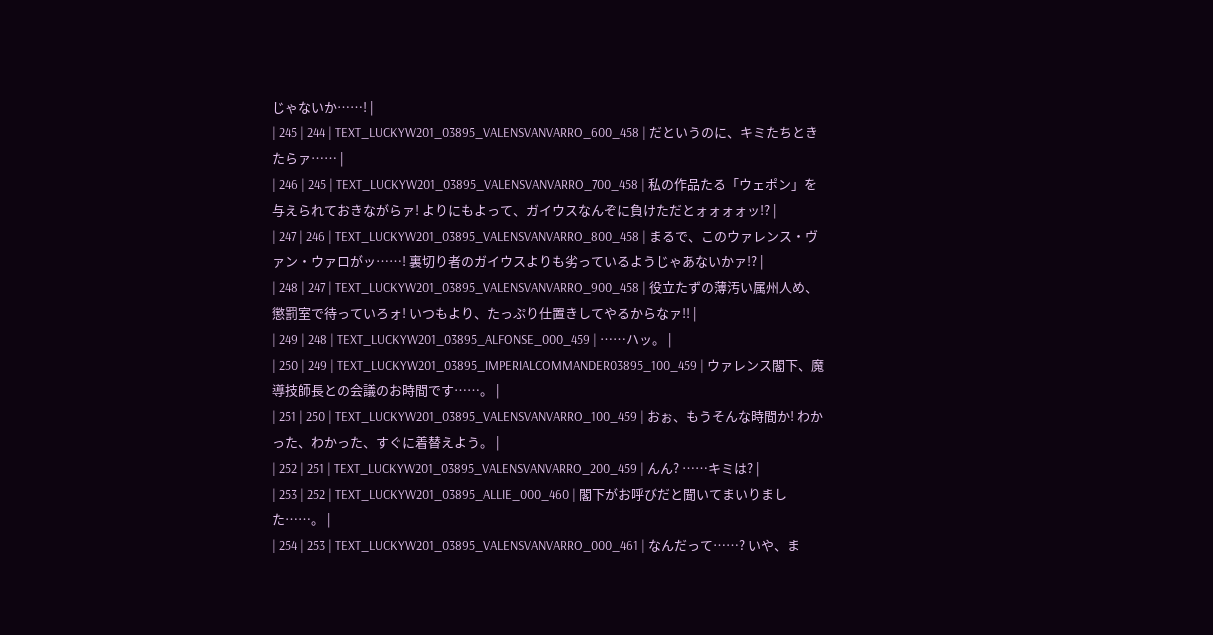じゃないか……! |
| 245 | 244 | TEXT_LUCKYW201_03895_VALENSVANVARRO_600_458 | だというのに、キミたちときたらァ…… |
| 246 | 245 | TEXT_LUCKYW201_03895_VALENSVANVARRO_700_458 | 私の作品たる「ウェポン」を与えられておきながらァ! よりにもよって、ガイウスなんぞに負けただとォォォォッ!? |
| 247 | 246 | TEXT_LUCKYW201_03895_VALENSVANVARRO_800_458 | まるで、このウァレンス・ヴァン・ウァロがッ……! 裏切り者のガイウスよりも劣っているようじゃあないかァ!? |
| 248 | 247 | TEXT_LUCKYW201_03895_VALENSVANVARRO_900_458 | 役立たずの薄汚い属州人め、懲罰室で待っていろォ! いつもより、たっぷり仕置きしてやるからなァ!! |
| 249 | 248 | TEXT_LUCKYW201_03895_ALFONSE_000_459 | ……ハッ。 |
| 250 | 249 | TEXT_LUCKYW201_03895_IMPERIALCOMMANDER03895_100_459 | ウァレンス閣下、魔導技師長との会議のお時間です……。 |
| 251 | 250 | TEXT_LUCKYW201_03895_VALENSVANVARRO_100_459 | おぉ、もうそんな時間か! わかった、わかった、すぐに着替えよう。 |
| 252 | 251 | TEXT_LUCKYW201_03895_VALENSVANVARRO_200_459 | んん? ……キミは? |
| 253 | 252 | TEXT_LUCKYW201_03895_ALLIE_000_460 | 閣下がお呼びだと聞いてまいりました……。 |
| 254 | 253 | TEXT_LUCKYW201_03895_VALENSVANVARRO_000_461 | なんだって……? いや、ま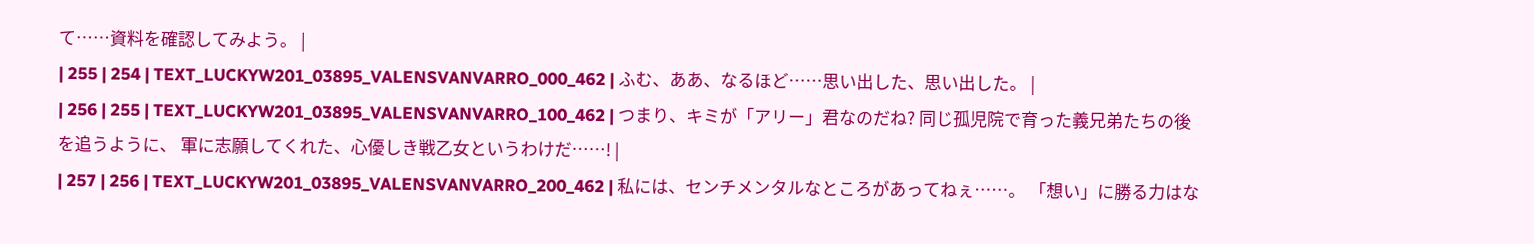て……資料を確認してみよう。 |
| 255 | 254 | TEXT_LUCKYW201_03895_VALENSVANVARRO_000_462 | ふむ、ああ、なるほど……思い出した、思い出した。 |
| 256 | 255 | TEXT_LUCKYW201_03895_VALENSVANVARRO_100_462 | つまり、キミが「アリー」君なのだね? 同じ孤児院で育った義兄弟たちの後を追うように、 軍に志願してくれた、心優しき戦乙女というわけだ……! |
| 257 | 256 | TEXT_LUCKYW201_03895_VALENSVANVARRO_200_462 | 私には、センチメンタルなところがあってねぇ……。 「想い」に勝る力はな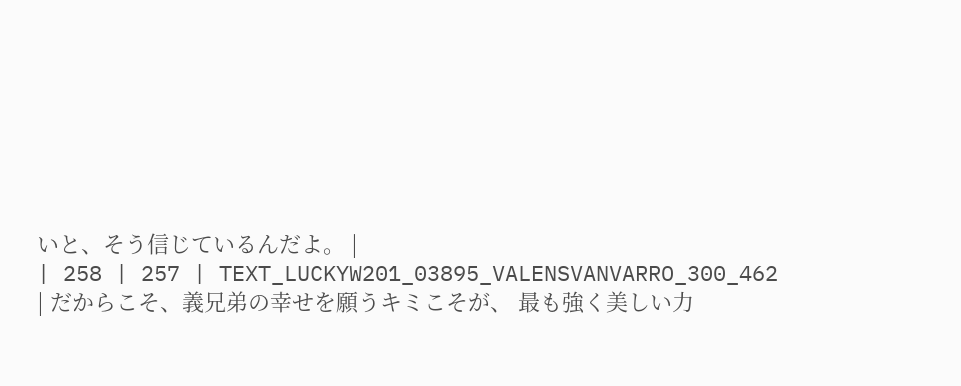いと、そう信じているんだよ。 |
| 258 | 257 | TEXT_LUCKYW201_03895_VALENSVANVARRO_300_462 | だからこそ、義兄弟の幸せを願うキミこそが、 最も強く美しい力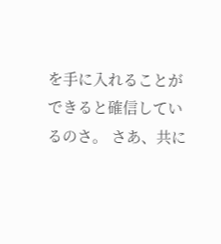を手に入れることができると確信しているのさ。 さあ、共に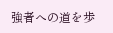強者への道を歩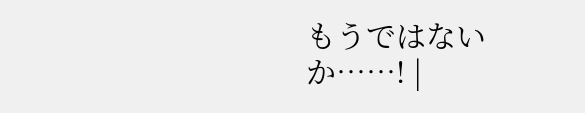もうではないか……! |